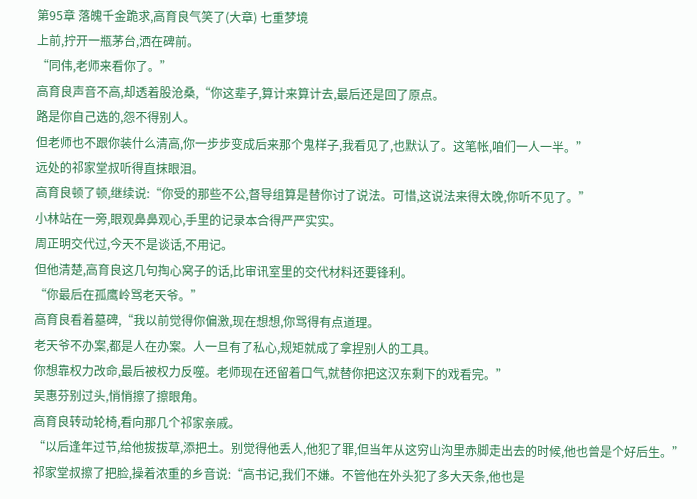第95章 落魄千金跪求,高育良气笑了(大章) 七重梦境
上前,拧开一瓶茅台,洒在碑前。
“同伟,老师来看你了。”
高育良声音不高,却透着股沧桑,“你这辈子,算计来算计去,最后还是回了原点。
路是你自己选的,怨不得别人。
但老师也不跟你装什么清高,你一步步变成后来那个鬼样子,我看见了,也默认了。这笔帐,咱们一人一半。”
远处的祁家堂叔听得直抹眼泪。
高育良顿了顿,继续说:“你受的那些不公,督导组算是替你讨了说法。可惜,这说法来得太晚,你听不见了。”
小林站在一旁,眼观鼻鼻观心,手里的记录本合得严严实实。
周正明交代过,今天不是谈话,不用记。
但他清楚,高育良这几句掏心窝子的话,比审讯室里的交代材料还要锋利。
“你最后在孤鹰岭骂老天爷。”
高育良看着墓碑,“我以前觉得你偏激,现在想想,你骂得有点道理。
老天爷不办案,都是人在办案。人一旦有了私心,规矩就成了拿捏别人的工具。
你想靠权力改命,最后被权力反噬。老师现在还留着口气,就替你把这汉东剩下的戏看完。”
吴惠芬别过头,悄悄擦了擦眼角。
高育良转动轮椅,看向那几个祁家亲戚。
“以后逢年过节,给他拔拔草,添把土。别觉得他丢人,他犯了罪,但当年从这穷山沟里赤脚走出去的时候,他也曾是个好后生。”
祁家堂叔擦了把脸,操着浓重的乡音说:“高书记,我们不嫌。不管他在外头犯了多大天条,他也是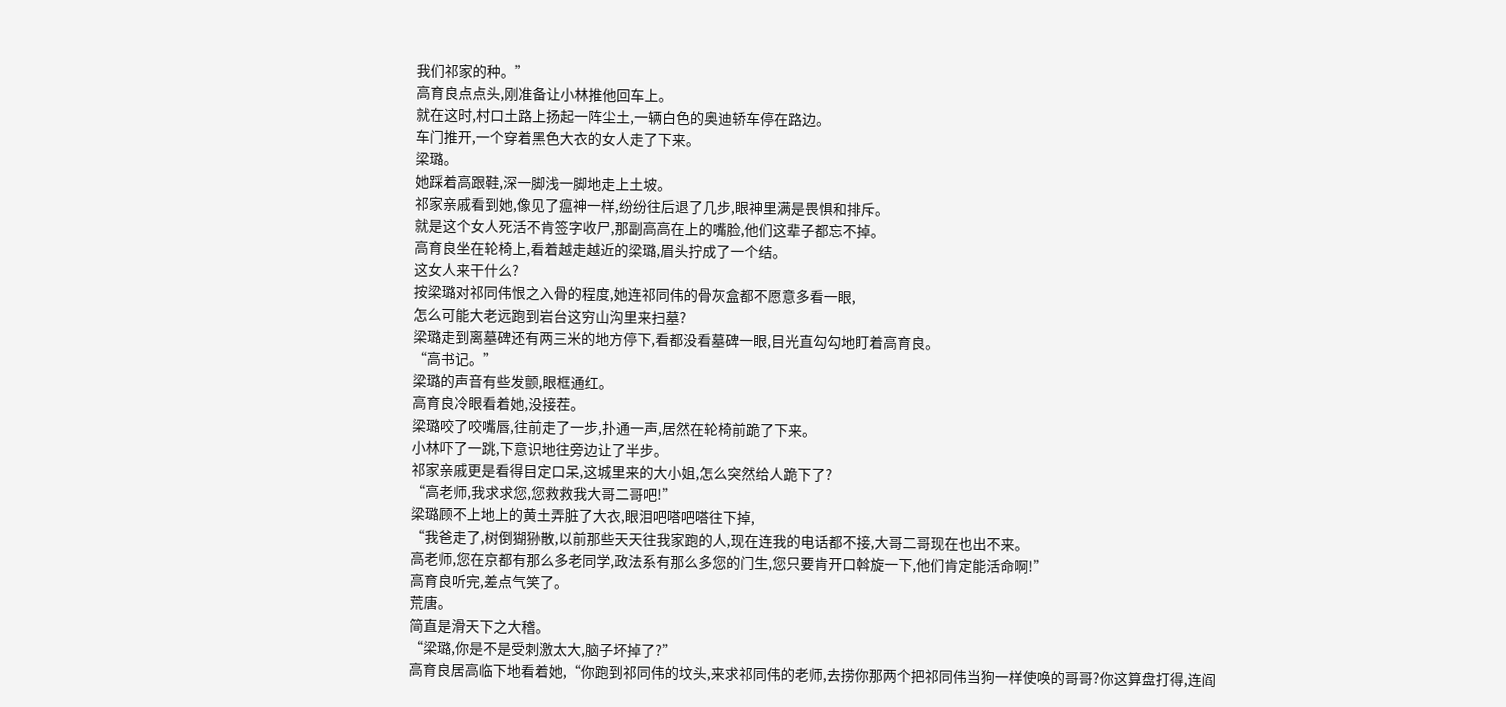我们祁家的种。”
高育良点点头,刚准备让小林推他回车上。
就在这时,村口土路上扬起一阵尘土,一辆白色的奥迪轿车停在路边。
车门推开,一个穿着黑色大衣的女人走了下来。
梁璐。
她踩着高跟鞋,深一脚浅一脚地走上土坡。
祁家亲戚看到她,像见了瘟神一样,纷纷往后退了几步,眼神里满是畏惧和排斥。
就是这个女人死活不肯签字收尸,那副高高在上的嘴脸,他们这辈子都忘不掉。
高育良坐在轮椅上,看着越走越近的梁璐,眉头拧成了一个结。
这女人来干什么?
按梁璐对祁同伟恨之入骨的程度,她连祁同伟的骨灰盒都不愿意多看一眼,
怎么可能大老远跑到岩台这穷山沟里来扫墓?
梁璐走到离墓碑还有两三米的地方停下,看都没看墓碑一眼,目光直勾勾地盯着高育良。
“高书记。”
梁璐的声音有些发颤,眼框通红。
高育良冷眼看着她,没接茬。
梁璐咬了咬嘴唇,往前走了一步,扑通一声,居然在轮椅前跪了下来。
小林吓了一跳,下意识地往旁边让了半步。
祁家亲戚更是看得目定口呆,这城里来的大小姐,怎么突然给人跪下了?
“高老师,我求求您,您救救我大哥二哥吧!”
梁璐顾不上地上的黄土弄脏了大衣,眼泪吧嗒吧嗒往下掉,
“我爸走了,树倒猢狲散,以前那些天天往我家跑的人,现在连我的电话都不接,大哥二哥现在也出不来。
高老师,您在京都有那么多老同学,政法系有那么多您的门生,您只要肯开口斡旋一下,他们肯定能活命啊!”
高育良听完,差点气笑了。
荒唐。
简直是滑天下之大稽。
“梁璐,你是不是受刺激太大,脑子坏掉了?”
高育良居高临下地看着她,“你跑到祁同伟的坟头,来求祁同伟的老师,去捞你那两个把祁同伟当狗一样使唤的哥哥?你这算盘打得,连阎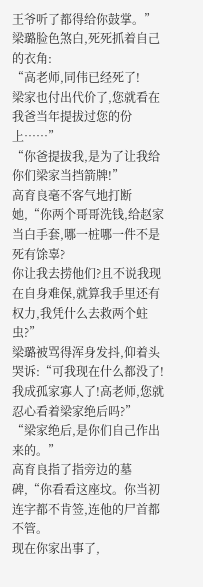王爷听了都得给你鼓掌。”
梁璐脸色煞白,死死抓着自己的衣角:
“高老师,同伟已经死了!
梁家也付出代价了,您就看在我爸当年提拔过您的份上……”
“你爸提拔我,是为了让我给你们梁家当挡箭牌!”
高育良毫不客气地打断她,“你两个哥哥洗钱,给赵家当白手套,哪一桩哪一件不是死有馀辜?
你让我去捞他们?且不说我现在自身难保,就算我手里还有权力,我凭什么去救两个蛀虫?”
梁璐被骂得浑身发抖,仰着头哭诉:“可我现在什么都没了!我成孤家寡人了!高老师,您就忍心看着梁家绝后吗?”
“梁家绝后,是你们自己作出来的。”
高育良指了指旁边的墓碑,“你看看这座坟。你当初连字都不肯签,连他的尸首都不管。
现在你家出事了,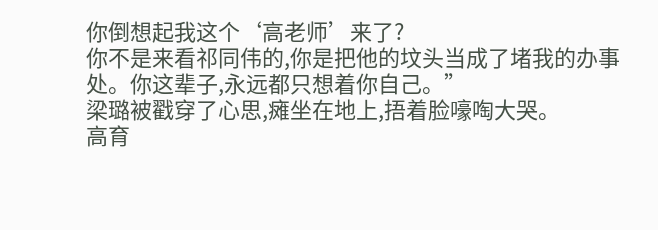你倒想起我这个‘高老师’来了?
你不是来看祁同伟的,你是把他的坟头当成了堵我的办事处。你这辈子,永远都只想着你自己。”
梁璐被戳穿了心思,瘫坐在地上,捂着脸嚎啕大哭。
高育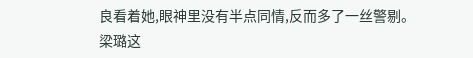良看着她,眼神里没有半点同情,反而多了一丝警剔。
梁璐这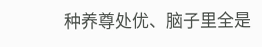种养尊处优、脑子里全是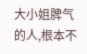大小姐脾气的人,根本不